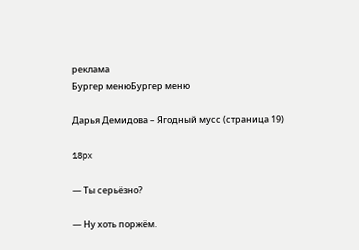реклама
Бургер менюБургер меню

Дарья Демидова – Ягодный мусс (страница 19)

18px

— Ты серьёзно?

— Ну хоть поржём.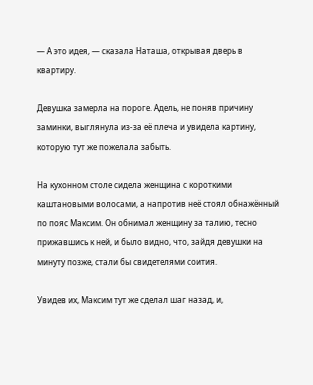— А это идея, — сказала Наташа, открывая дверь в квартиру.

Девушка замерла на пороге. Адель, не поняв причину заминки, выглянула из-за её плеча и увидела картину, которую тут же пожелала забыть.

На кухонном столе сидела женщина с короткими каштановыми волосами, а напротив неё стоял обнажённый по пояс Максим. Он обнимал женщину за талию, тесно прижавшись к ней, и было видно, что, зайдя девушки на минуту позже, стали бы свидетелями соития.

Увидев их, Максим тут же сделал шаг назад, и,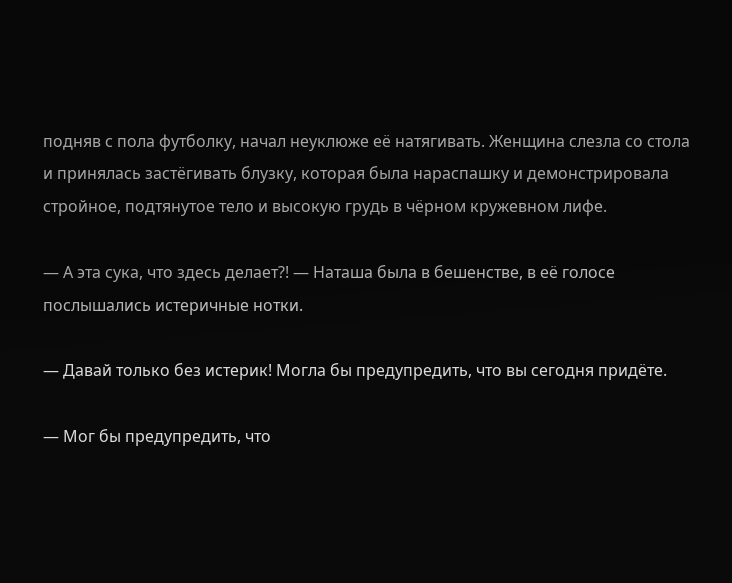подняв с пола футболку, начал неуклюже её натягивать. Женщина слезла со стола и принялась застёгивать блузку, которая была нараспашку и демонстрировала стройное, подтянутое тело и высокую грудь в чёрном кружевном лифе.

— А эта сука, что здесь делает?! — Наташа была в бешенстве, в её голосе послышались истеричные нотки.

— Давай только без истерик! Могла бы предупредить, что вы сегодня придёте.

— Мог бы предупредить, что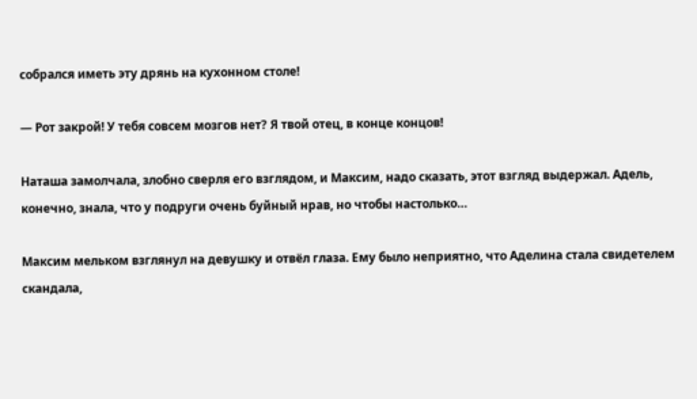собрался иметь эту дрянь на кухонном столе!

— Рот закрой! У тебя совсем мозгов нет? Я твой отец, в конце концов!

Наташа замолчала, злобно сверля его взглядом, и Максим, надо сказать, этот взгляд выдержал. Адель, конечно, знала, что у подруги очень буйный нрав, но чтобы настолько…

Максим мельком взглянул на девушку и отвёл глаза. Ему было неприятно, что Аделина стала свидетелем скандала,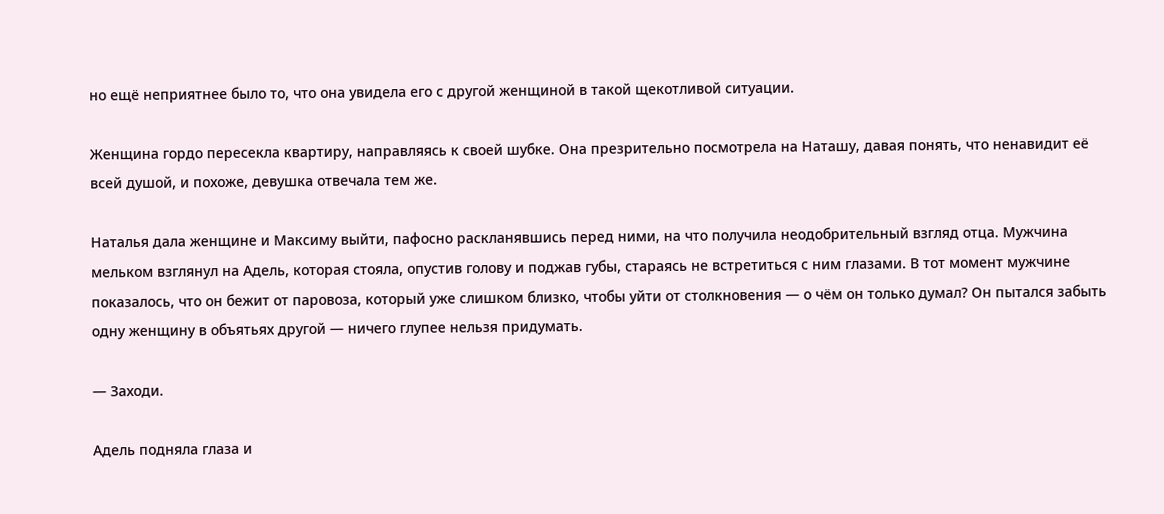но ещё неприятнее было то, что она увидела его с другой женщиной в такой щекотливой ситуации.

Женщина гордо пересекла квартиру, направляясь к своей шубке. Она презрительно посмотрела на Наташу, давая понять, что ненавидит её всей душой, и похоже, девушка отвечала тем же.

Наталья дала женщине и Максиму выйти, пафосно раскланявшись перед ними, на что получила неодобрительный взгляд отца. Мужчина мельком взглянул на Адель, которая стояла, опустив голову и поджав губы, стараясь не встретиться с ним глазами. В тот момент мужчине показалось, что он бежит от паровоза, который уже слишком близко, чтобы уйти от столкновения — о чём он только думал? Он пытался забыть одну женщину в объятьях другой — ничего глупее нельзя придумать.

— Заходи.

Адель подняла глаза и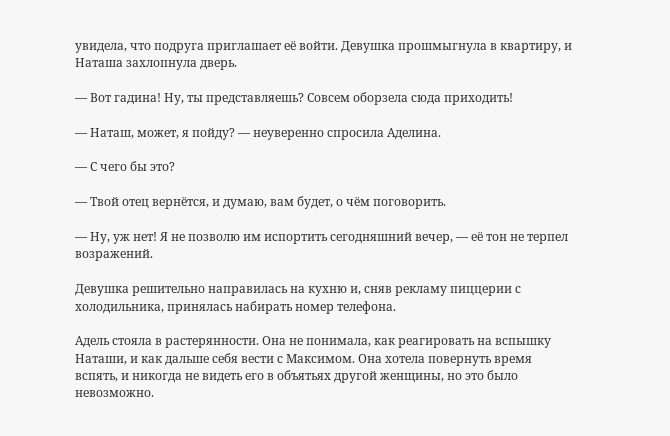увидела, что подруга приглашает её войти. Девушка прошмыгнула в квартиру, и Наташа захлопнула дверь.

— Вот гадина! Ну, ты представляешь? Совсем оборзела сюда приходить!

— Наташ, может, я пойду? — неуверенно спросила Аделина.

— С чего бы это?

— Твой отец вернётся, и думаю, вам будет, о чём поговорить.

— Ну, уж нет! Я не позволю им испортить сегодняшний вечер, — её тон не терпел возражений.

Девушка решительно направилась на кухню и, сняв рекламу пиццерии с холодильника, принялась набирать номер телефона.

Адель стояла в растерянности. Она не понимала, как реагировать на вспышку Наташи, и как дальше себя вести с Максимом. Она хотела повернуть время вспять, и никогда не видеть его в объятьях другой женщины, но это было невозможно.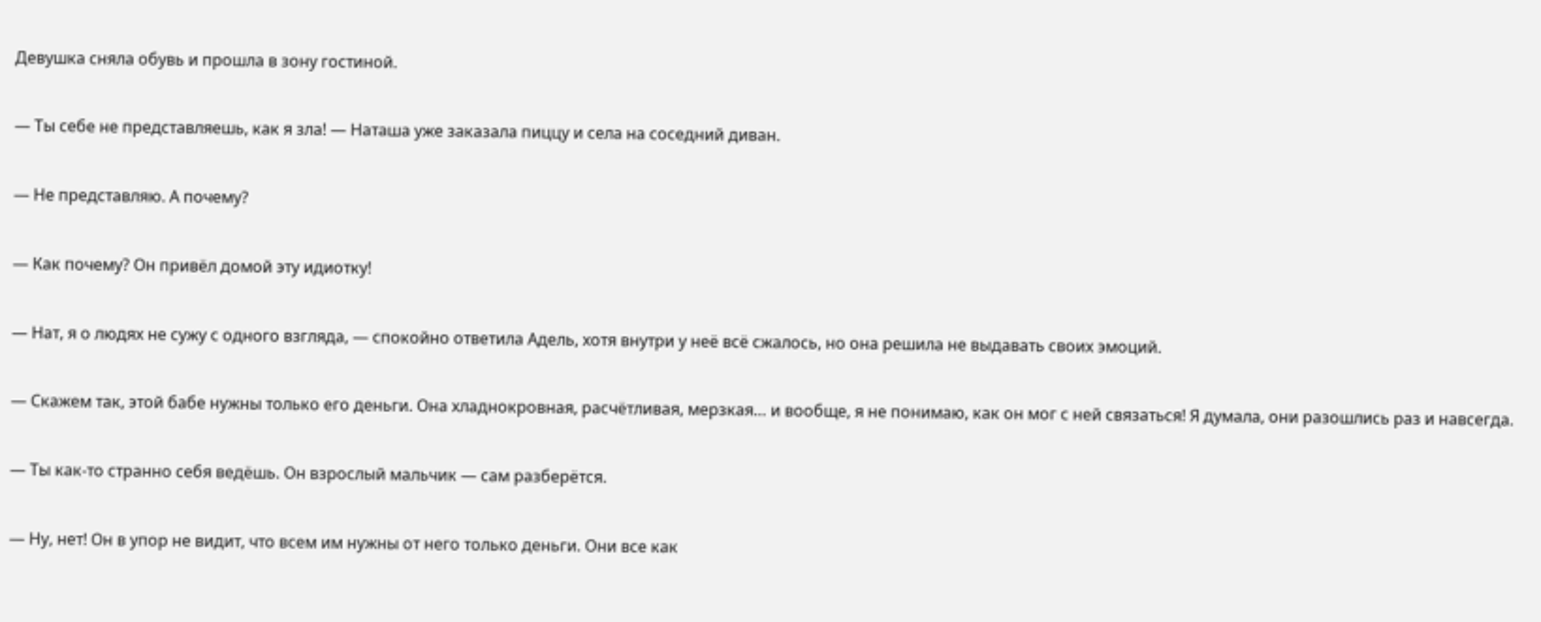Девушка сняла обувь и прошла в зону гостиной.

— Ты себе не представляешь, как я зла! — Наташа уже заказала пиццу и села на соседний диван.

— Не представляю. А почему?

— Как почему? Он привёл домой эту идиотку!

— Нат, я о людях не сужу с одного взгляда, — спокойно ответила Адель, хотя внутри у неё всё сжалось, но она решила не выдавать своих эмоций.

— Скажем так, этой бабе нужны только его деньги. Она хладнокровная, расчётливая, мерзкая… и вообще, я не понимаю, как он мог с ней связаться! Я думала, они разошлись раз и навсегда.

— Ты как-то странно себя ведёшь. Он взрослый мальчик — сам разберётся.

— Ну, нет! Он в упор не видит, что всем им нужны от него только деньги. Они все как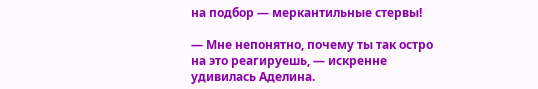на подбор — меркантильные стервы!

— Мне непонятно, почему ты так остро на это реагируешь, — искренне удивилась Аделина.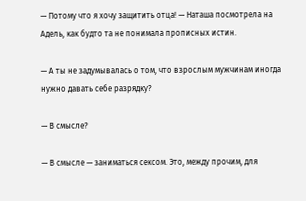— Потому что я хочу защитить отца! — Наташа посмотрела на Адель, как будто та не понимала прописных истин.

— А ты не задумывалась о том, что взрослым мужчинам иногда нужно давать себе разрядку?

— В смысле?

— В смысле — заниматься сексом. Это, между прочим, для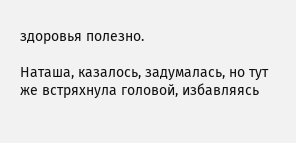здоровья полезно.

Наташа, казалось, задумалась, но тут же встряхнула головой, избавляясь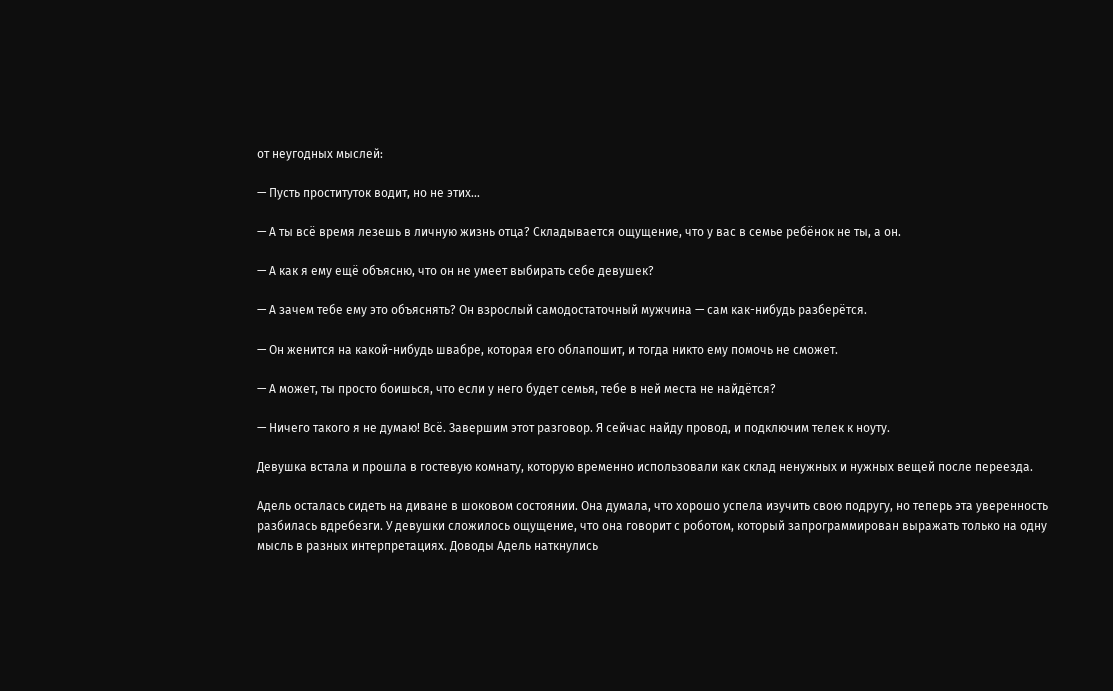от неугодных мыслей:

— Пусть проституток водит, но не этих…

— А ты всё время лезешь в личную жизнь отца? Складывается ощущение, что у вас в семье ребёнок не ты, а он.

— А как я ему ещё объясню, что он не умеет выбирать себе девушек?

— А зачем тебе ему это объяснять? Он взрослый самодостаточный мужчина — сам как-нибудь разберётся.

— Он женится на какой-нибудь швабре, которая его облапошит, и тогда никто ему помочь не сможет.

— А может, ты просто боишься, что если у него будет семья, тебе в ней места не найдётся?

— Ничего такого я не думаю! Всё. Завершим этот разговор. Я сейчас найду провод, и подключим телек к ноуту.

Девушка встала и прошла в гостевую комнату, которую временно использовали как склад ненужных и нужных вещей после переезда.

Адель осталась сидеть на диване в шоковом состоянии. Она думала, что хорошо успела изучить свою подругу, но теперь эта уверенность разбилась вдребезги. У девушки сложилось ощущение, что она говорит с роботом, который запрограммирован выражать только на одну мысль в разных интерпретациях. Доводы Адель наткнулись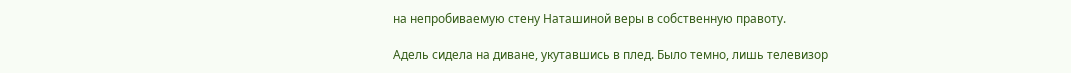на непробиваемую стену Наташиной веры в собственную правоту.

Адель сидела на диване, укутавшись в плед. Было темно, лишь телевизор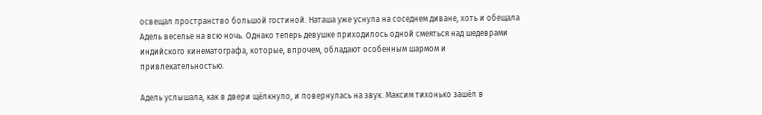освещал пространство большой гостиной. Наташа уже уснула на соседнем диване, хоть и обещала Адель веселье на всю ночь. Однако теперь девушке приходилось одной смеяться над шедеврами индийского кинематографа, которые, впрочем, обладают особенным шармом и привлекательностью.

Адель услышала, как в двери щёлкнуло, и повернулась на звук. Максим тихонько зашёл в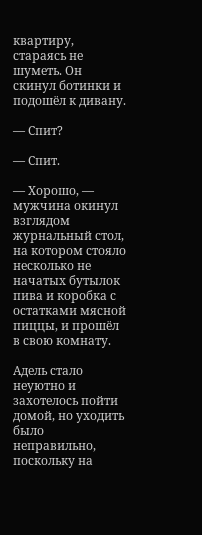квартиру, стараясь не шуметь. Он скинул ботинки и подошёл к дивану.

— Спит?

— Спит.

— Хорошо, — мужчина окинул взглядом журнальный стол, на котором стояло несколько не начатых бутылок пива и коробка с остатками мясной пиццы, и прошёл в свою комнату.

Адель стало неуютно и захотелось пойти домой, но уходить было неправильно, поскольку на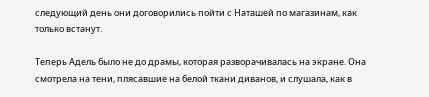следующий день они договорились пойти с Наташей по магазинам, как только встанут.

Теперь Адель было не до драмы, которая разворачивалась на экране. Она смотрела на тени, плясавшие на белой ткани диванов, и слушала, как в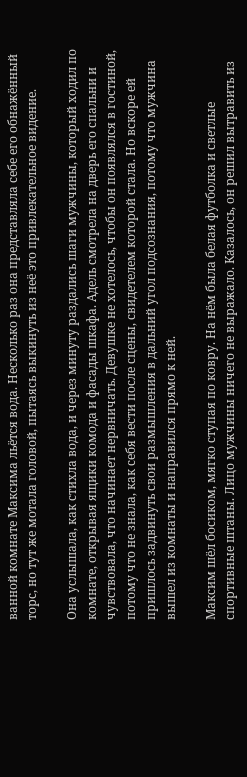ванной комнате Максима льётся вода. Несколько раз она представляла себе его обнажённый торс, но тут же мотала головой, пытаясь выкинуть из неё это привлекательное видение.

Она услышала, как стихла вода, и через минуту раздались шаги мужчины, который ходил по комнате, открывая ящики комода и фасады шкафа. Адель смотрела на дверь его спальни и чувствовала, что начинает нервничать. Девушке не хотелось, чтобы он появлялся в гостиной, потому что не знала, как себя вести после сцены, свидетелем которой стала. Но вскоре ей пришлось задвинуть свои размышления в дальний угол подсознания, потому что мужчина вышел из комнаты и направился прямо к ней.

Максим шёл босиком, мягко ступая по ковру. На нём была белая футболка и светлые спортивные штаны. Лицо мужчины ничего не выражало. Казалось, он решил вытравить из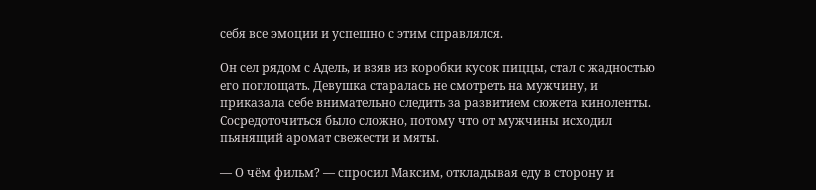себя все эмоции и успешно с этим справлялся.

Он сел рядом с Адель, и взяв из коробки кусок пиццы, стал с жадностью его поглощать. Девушка старалась не смотреть на мужчину, и приказала себе внимательно следить за развитием сюжета киноленты. Сосредоточиться было сложно, потому что от мужчины исходил пьянящий аромат свежести и мяты.

— О чём фильм? — спросил Максим, откладывая еду в сторону и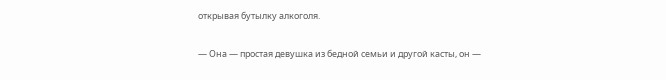открывая бутылку алкоголя.

— Она — простая девушка из бедной семьи и другой касты, он —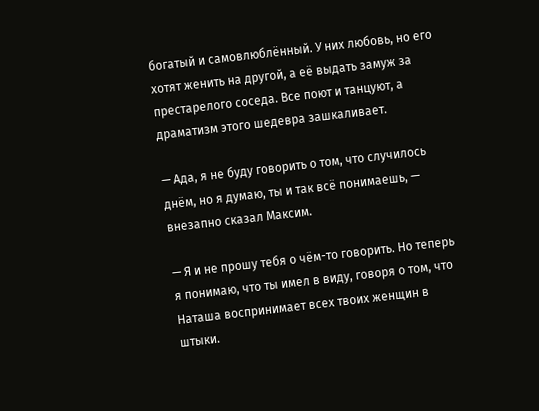богатый и самовлюблённый. У них любовь, но его хотят женить на другой, а её выдать замуж за престарелого соседа. Все поют и танцуют, а драматизм этого шедевра зашкаливает.

— Ада, я не буду говорить о том, что случилось днём, но я думаю, ты и так всё понимаешь, — внезапно сказал Максим.

— Я и не прошу тебя о чём-то говорить. Но теперь я понимаю, что ты имел в виду, говоря о том, что Наташа воспринимает всех твоих женщин в штыки.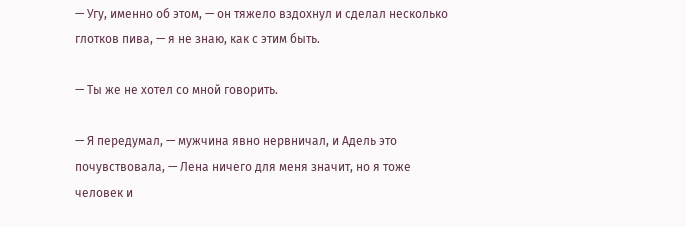— Угу, именно об этом, — он тяжело вздохнул и сделал несколько глотков пива, — я не знаю, как с этим быть.

— Ты же не хотел со мной говорить.

— Я передумал, — мужчина явно нервничал, и Адель это почувствовала, — Лена ничего для меня значит, но я тоже человек и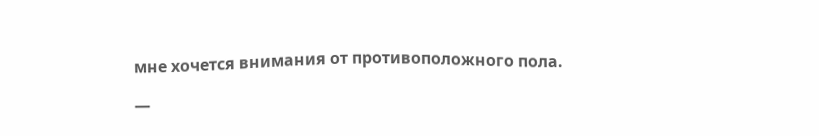мне хочется внимания от противоположного пола.

—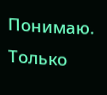Понимаю. Только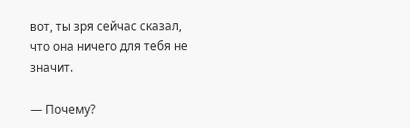вот, ты зря сейчас сказал, что она ничего для тебя не значит.

— Почему?